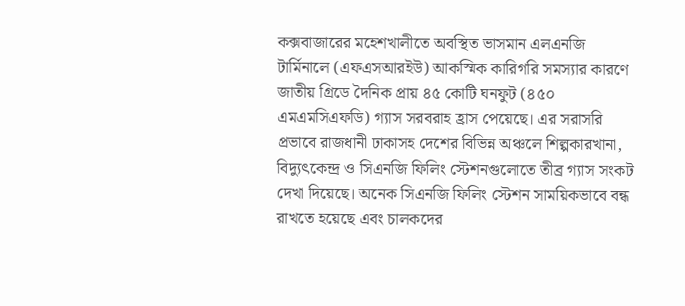কক্সবাজারের মহেশখালীতে অবস্থিত ভাসমান এলএনজি টার্মিনালে (এফএসআরইউ) আকস্মিক কারিগরি সমস্যার কারণে জাতীয় গ্রিডে দৈনিক প্রায় ৪৫ কোটি ঘনফুট (৪৫০ এমএমসিএফডি) গ্যাস সরবরাহ হ্রাস পেয়েছে। এর সরাসরি প্রভাবে রাজধানী ঢাকাসহ দেশের বিভিন্ন অঞ্চলে শিল্পকারখানা, বিদ্যুৎকেন্দ্র ও সিএনজি ফিলিং স্টেশনগুলোতে তীব্র গ্যাস সংকট দেখা দিয়েছে। অনেক সিএনজি ফিলিং স্টেশন সাময়িকভাবে বন্ধ রাখতে হয়েছে এবং চালকদের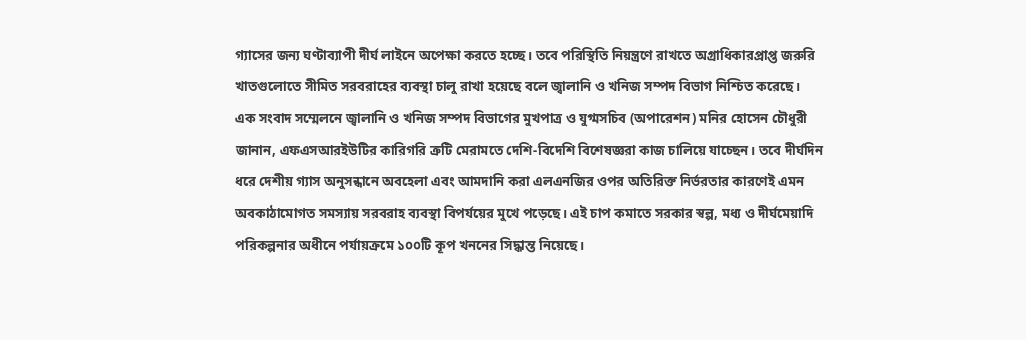গ্যাসের জন্য ঘণ্টাব্যাপী দীর্ঘ লাইনে অপেক্ষা করতে হচ্ছে। তবে পরিস্থিতি নিয়ন্ত্রণে রাখতে অগ্রাধিকারপ্রাপ্ত জরুরি খাতগুলোতে সীমিত সরবরাহের ব্যবস্থা চালু রাখা হয়েছে বলে জ্বালানি ও খনিজ সম্পদ বিভাগ নিশ্চিত করেছে।
এক সংবাদ সম্মেলনে জ্বালানি ও খনিজ সম্পদ বিভাগের মুখপাত্র ও যুগ্মসচিব (অপারেশন) মনির হোসেন চৌধুরী জানান, এফএসআরইউটির কারিগরি ত্রুটি মেরামতে দেশি-বিদেশি বিশেষজ্ঞরা কাজ চালিয়ে যাচ্ছেন। তবে দীর্ঘদিন ধরে দেশীয় গ্যাস অনুসন্ধানে অবহেলা এবং আমদানি করা এলএনজির ওপর অতিরিক্ত নির্ভরতার কারণেই এমন অবকাঠামোগত সমস্যায় সরবরাহ ব্যবস্থা বিপর্যয়ের মুখে পড়েছে। এই চাপ কমাতে সরকার স্বল্প, মধ্য ও দীর্ঘমেয়াদি পরিকল্পনার অধীনে পর্যায়ক্রমে ১০০টি কূপ খননের সিদ্ধান্ত নিয়েছে।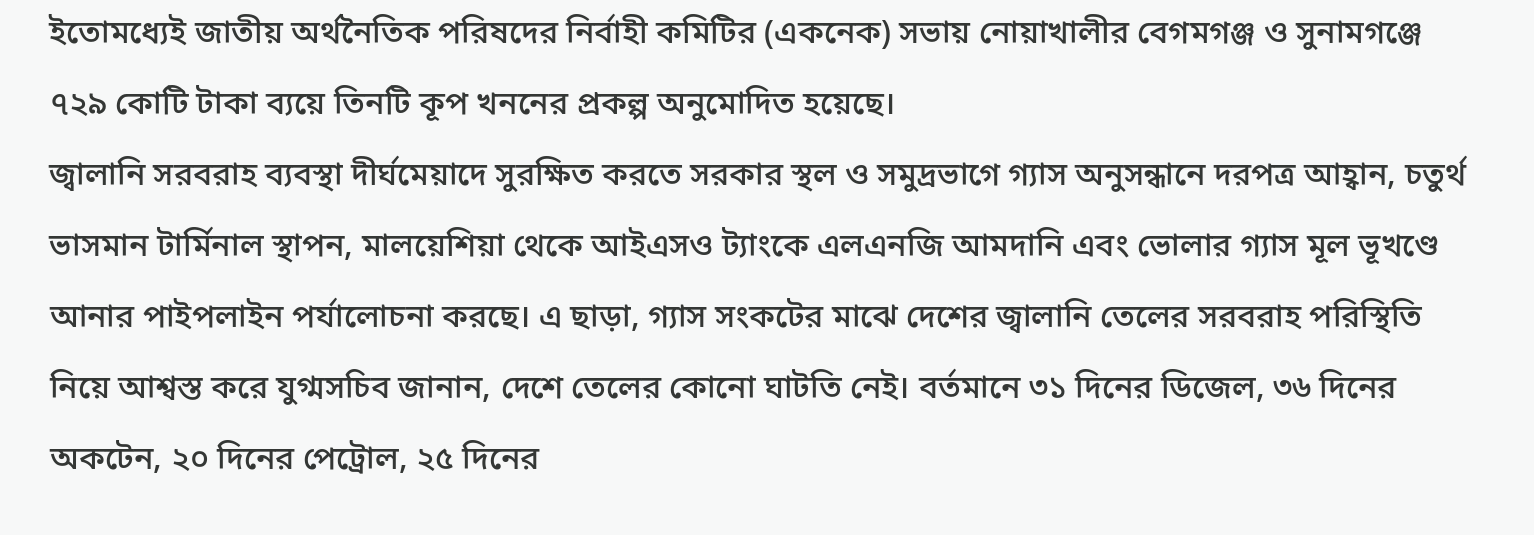ইতোমধ্যেই জাতীয় অর্থনৈতিক পরিষদের নির্বাহী কমিটির (একনেক) সভায় নোয়াখালীর বেগমগঞ্জ ও সুনামগঞ্জে ৭২৯ কোটি টাকা ব্যয়ে তিনটি কূপ খননের প্রকল্প অনুমোদিত হয়েছে।
জ্বালানি সরবরাহ ব্যবস্থা দীর্ঘমেয়াদে সুরক্ষিত করতে সরকার স্থল ও সমুদ্রভাগে গ্যাস অনুসন্ধানে দরপত্র আহ্বান, চতুর্থ ভাসমান টার্মিনাল স্থাপন, মালয়েশিয়া থেকে আইএসও ট্যাংকে এলএনজি আমদানি এবং ভোলার গ্যাস মূল ভূখণ্ডে আনার পাইপলাইন পর্যালোচনা করছে। এ ছাড়া, গ্যাস সংকটের মাঝে দেশের জ্বালানি তেলের সরবরাহ পরিস্থিতি নিয়ে আশ্বস্ত করে যুগ্মসচিব জানান, দেশে তেলের কোনো ঘাটতি নেই। বর্তমানে ৩১ দিনের ডিজেল, ৩৬ দিনের অকটেন, ২০ দিনের পেট্রোল, ২৫ দিনের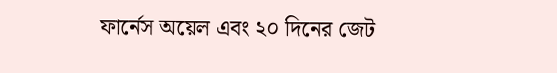ফার্নেস অয়েল এবং ২০ দিনের জেট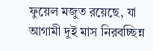ফুয়েল মজুত রয়েছে, যা আগামী দুই মাস নিরবচ্ছিন্ন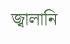জ্বালানি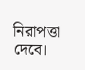নিরাপত্তা দেবে।